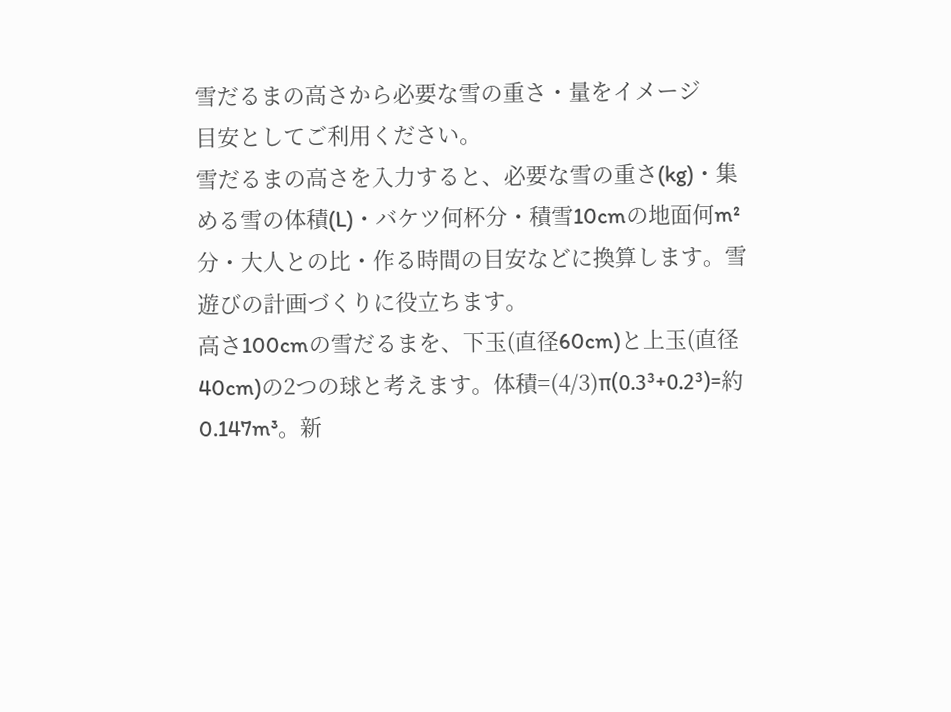雪だるまの高さから必要な雪の重さ・量をイメージ
目安としてご利用ください。
雪だるまの高さを入力すると、必要な雪の重さ(kg)・集める雪の体積(L)・バケツ何杯分・積雪10cmの地面何m²分・大人との比・作る時間の目安などに換算します。雪遊びの計画づくりに役立ちます。
高さ100cmの雪だるまを、下玉(直径60cm)と上玉(直径40cm)の2つの球と考えます。体積=(4/3)π(0.3³+0.2³)=約0.147m³。新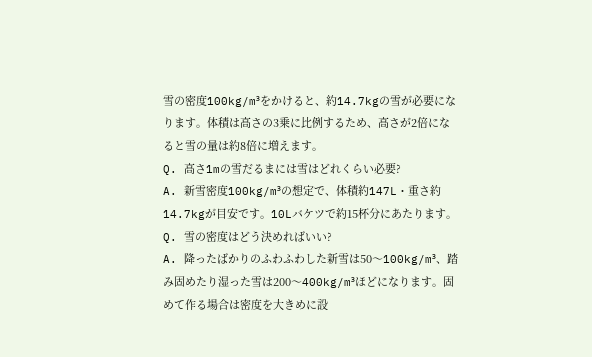雪の密度100kg/m³をかけると、約14.7kgの雪が必要になります。体積は高さの3乗に比例するため、高さが2倍になると雪の量は約8倍に増えます。
Q. 高さ1mの雪だるまには雪はどれくらい必要?
A. 新雪密度100kg/m³の想定で、体積約147L・重さ約14.7kgが目安です。10Lバケツで約15杯分にあたります。
Q. 雪の密度はどう決めればいい?
A. 降ったばかりのふわふわした新雪は50〜100kg/m³、踏み固めたり湿った雪は200〜400kg/m³ほどになります。固めて作る場合は密度を大きめに設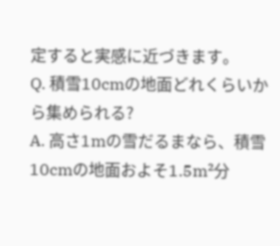定すると実感に近づきます。
Q. 積雪10cmの地面どれくらいから集められる?
A. 高さ1mの雪だるまなら、積雪10cmの地面およそ1.5m²分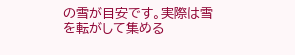の雪が目安です。実際は雪を転がして集める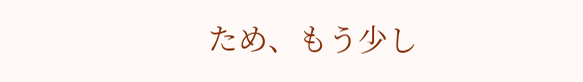ため、もう少し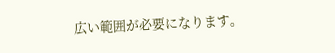広い範囲が必要になります。